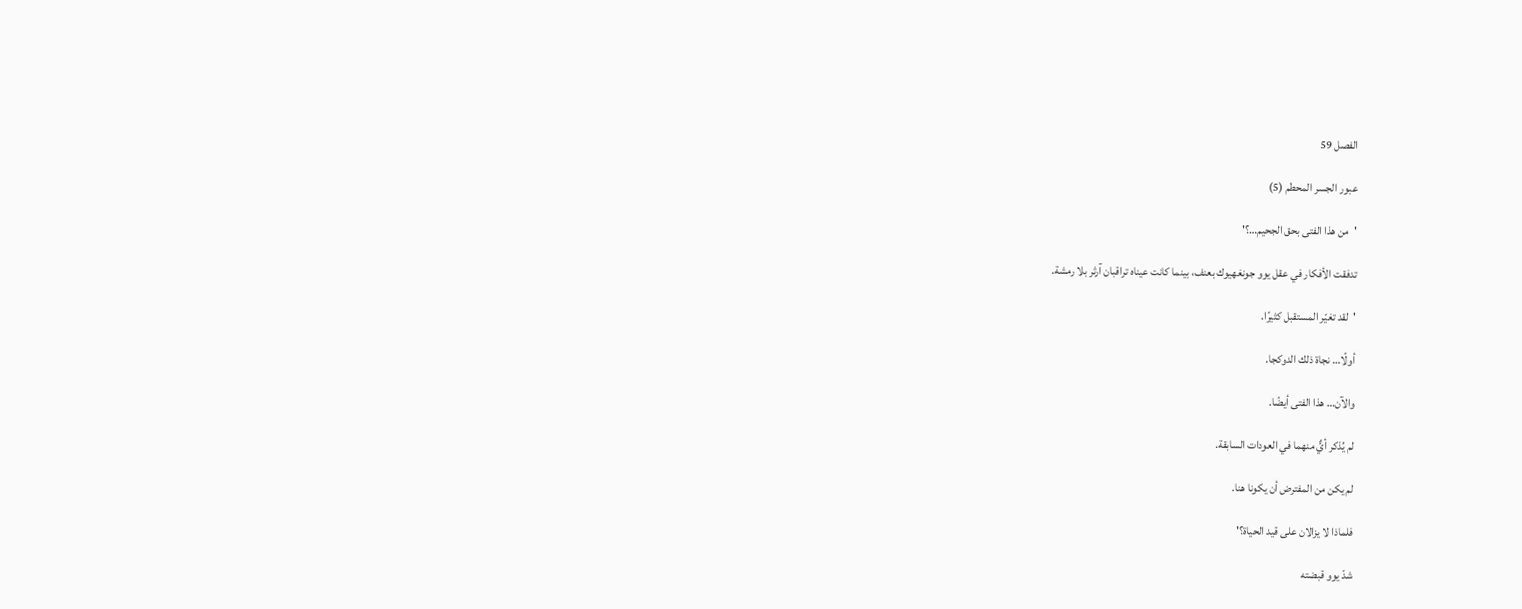الفصل 59

عبور الجسر المحطم (5)

'من هذا الفتى بحق الجحيم…؟'

تدفقت الأفكار في عقل يوو جونغهيوك بعنف، بينما كانت عيناه تراقبان آرثر بلا رمشة.

'لقد تغيّر المستقبل كثيرًا.

أولًا… نجاة ذلك الدوكجا.

والآن… هذا الفتى أيضًا.

لم يُذكر أيٌّ منهما في العودات السابقة.

لم يكن من المفترض أن يكونا هنا.

فلماذا لا يزالان على قيد الحياة؟'

شدّ يوو قبضته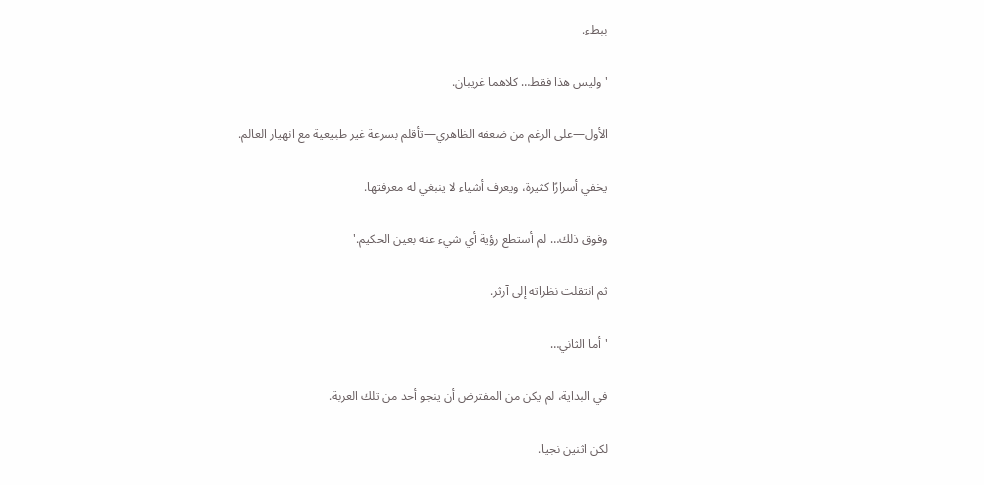ببطء.

'وليس هذا فقط… كلاهما غريبان.

الأول—على الرغم من ضعفه الظاهري—تأقلم بسرعة غير طبيعية مع انهيار العالم.

يخفي أسرارًا كثيرة، ويعرف أشياء لا ينبغي له معرفتها.

وفوق ذلك… لم أستطع رؤية أي شيء عنه بعين الحكيم.'

ثم انتقلت نظراته إلى آرثر.

'أما الثاني…

في البداية، لم يكن من المفترض أن ينجو أحد من تلك العربة.

لكن اثنين نجيا.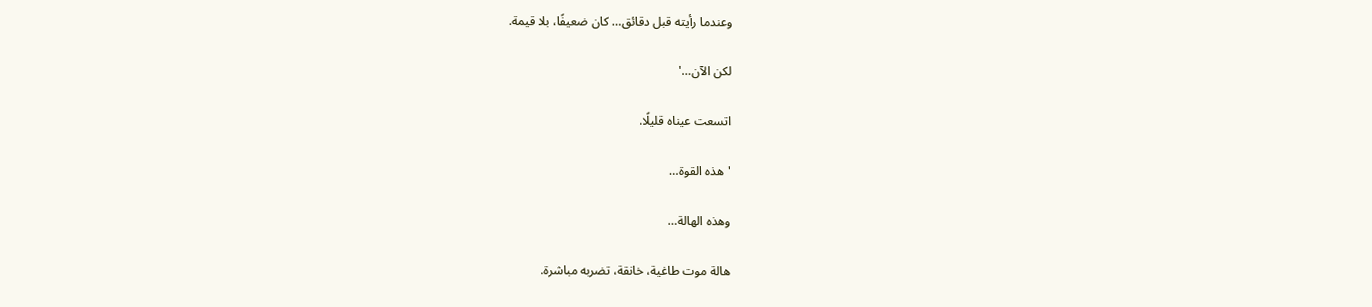وعندما رأيته قبل دقائق… كان ضعيفًا، بلا قيمة.

لكن الآن…'

اتسعت عيناه قليلًا.

'هذه القوة…

وهذه الهالة…

هالة موت طاغية، خانقة، تضربه مباشرة.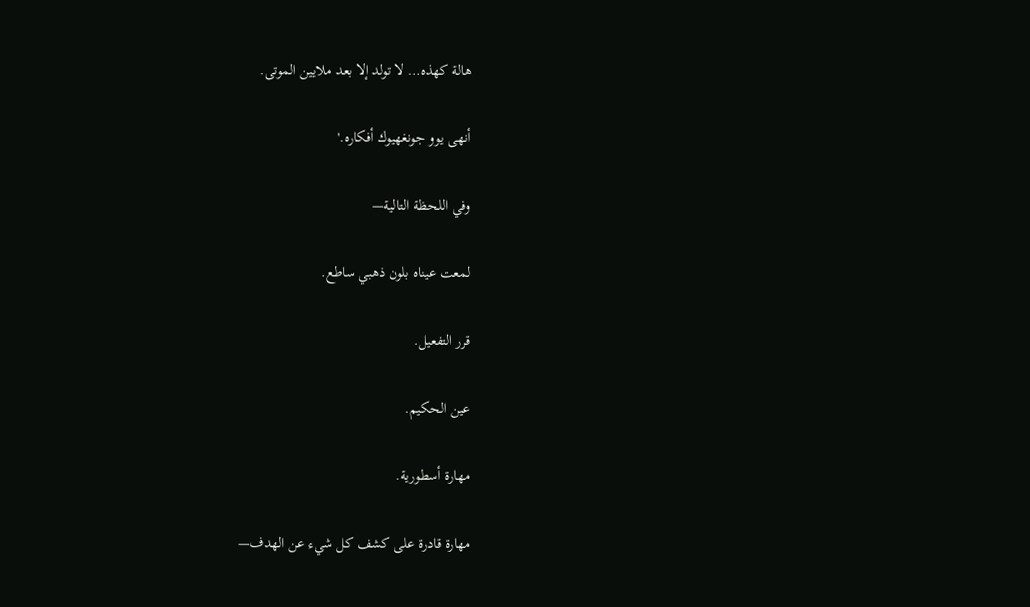هالة كهذه… لا تولد إلا بعد ملايين الموتى.

أنهى يوو جونغهيوك أفكاره.'

وفي اللحظة التالية—

لمعت عيناه بلون ذهبي ساطع.

قرر التفعيل.

عين الحكيم.

مهارة أسطورية.

مهارة قادرة على كشف كل شيء عن الهدف—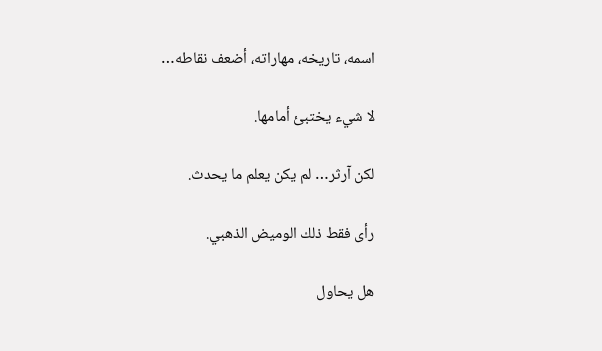اسمه، تاريخه، مهاراته، أضعف نقاطه…

لا شيء يختبئ أمامها.

لكن آرثر… لم يكن يعلم ما يحدث.

رأى فقط ذلك الوميض الذهبي.

هل يحاول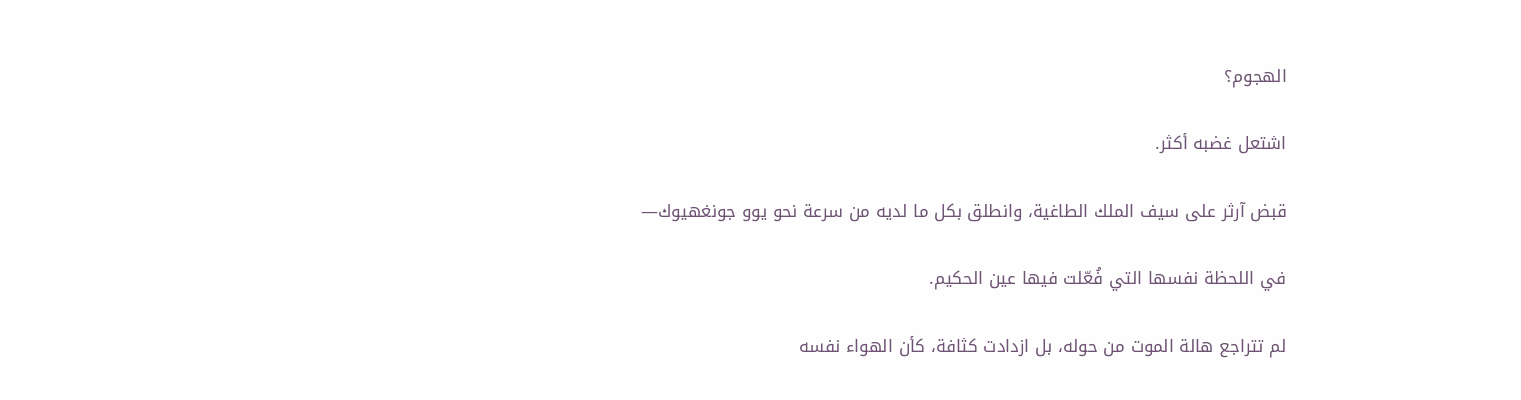الهجوم؟

اشتعل غضبه أكثر.

قبض آرثر على سيف الملك الطاغية، وانطلق بكل ما لديه من سرعة نحو يوو جونغهيوك—

في اللحظة نفسها التي فُعّلت فيها عين الحكيم.

لم تتراجع هالة الموت من حوله، بل ازدادت كثافة، كأن الهواء نفسه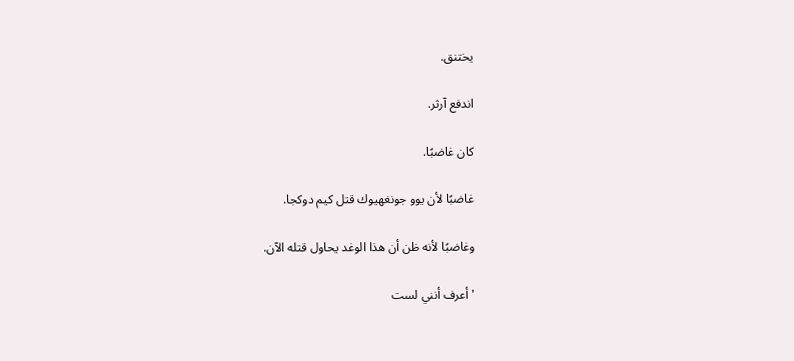يختنق.

اندفع آرثر.

كان غاضبًا.

غاضبًا لأن يوو جونغهيوك قتل كيم دوكجا.

وغاضبًا لأنه ظن أن هذا الوغد يحاول قتله الآن.

'أعرف أنني لست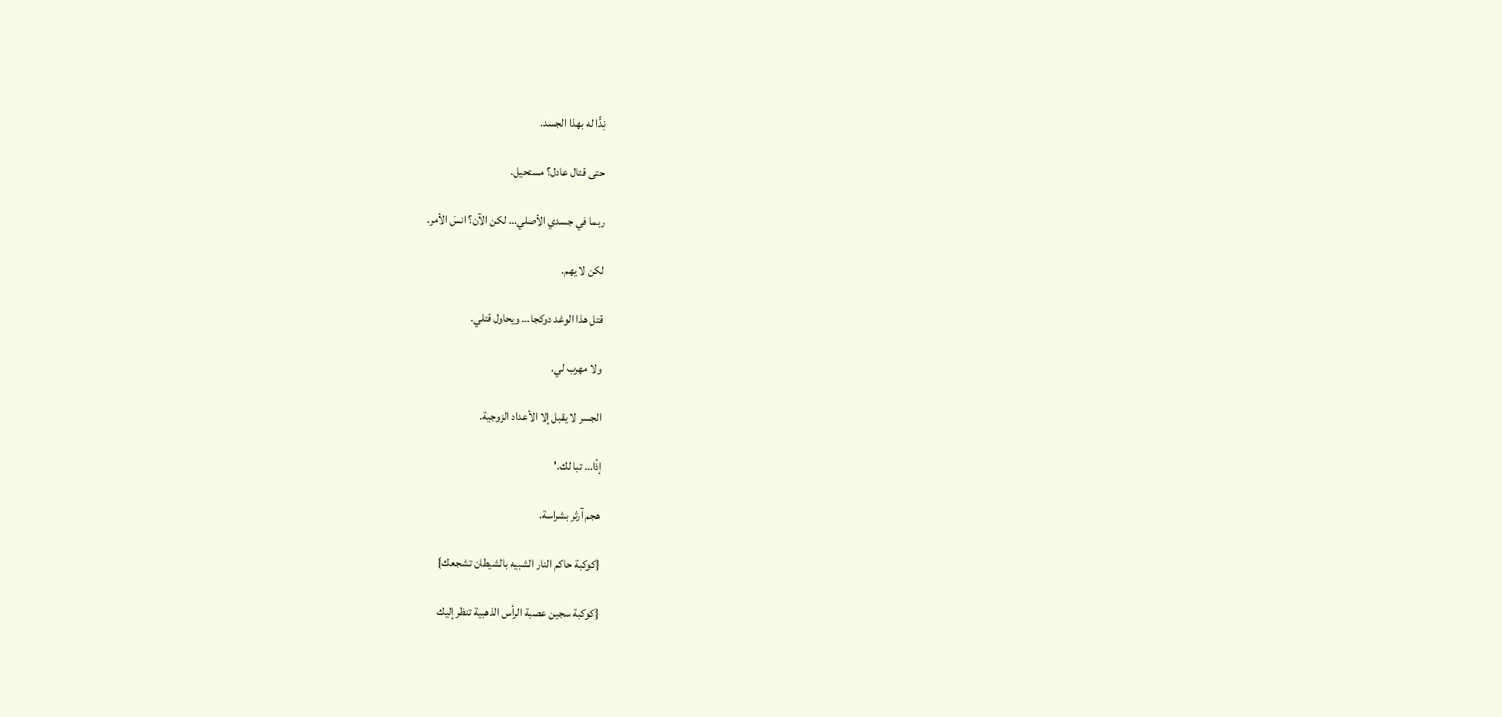نِدًّا له بهذا الجسد.

حتى قتال عادل؟ مستحيل.

ربما في جسدي الأصلي… لكن الآن؟ انسَ الأمر.

لكن لا يهم.

قتل هذا الوغد دوكجا… ويحاول قتلي.

ولا مهرب لي.

الجسر لا يقبل إلا الأعداد الزوجية.

إذًا… تبا لك.'

هجم آرثر بشراسة.

{كوكبة حاكم النار الشبيه بالشيطان تشجعك}

{كوكبة سجين عصبة الرأس الذهبية تنظر إليك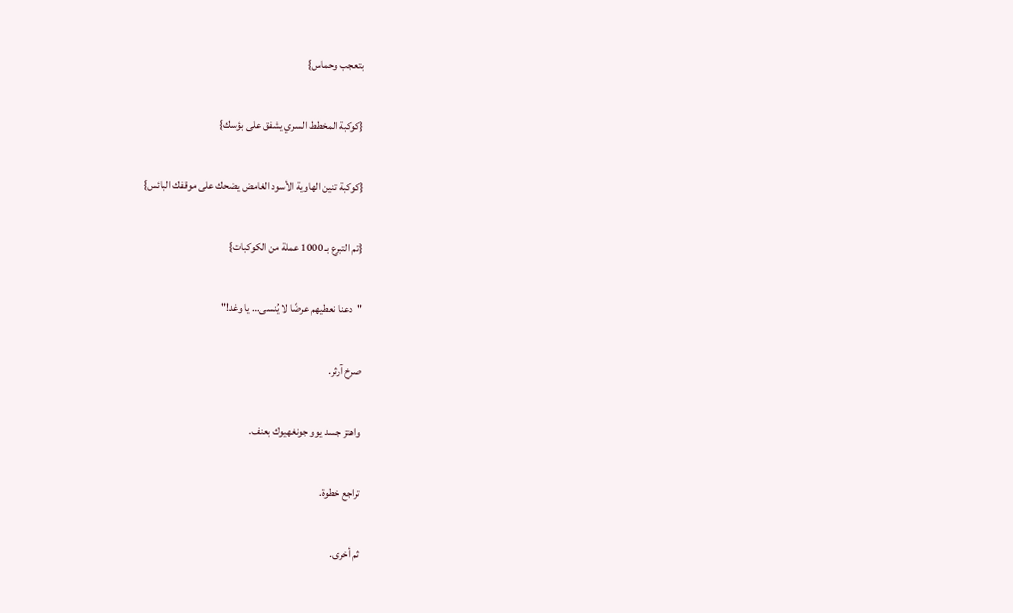بتعجب وحماس}

{كوكبة المخطط السري يشفق على بؤسك}

{كوكبة تنين الهاوية الأسود الغامض يضحك على موقفك البائس}

{تم التبرع بـ 1000 عملة من الكوكبات}

"دعنا نعطيهم عرضًا لا يُنسى… يا وغد!"

صرخ آرثر.

واهتز جسد يوو جونغهيوك بعنف.

تراجع خطوة.

ثم أخرى.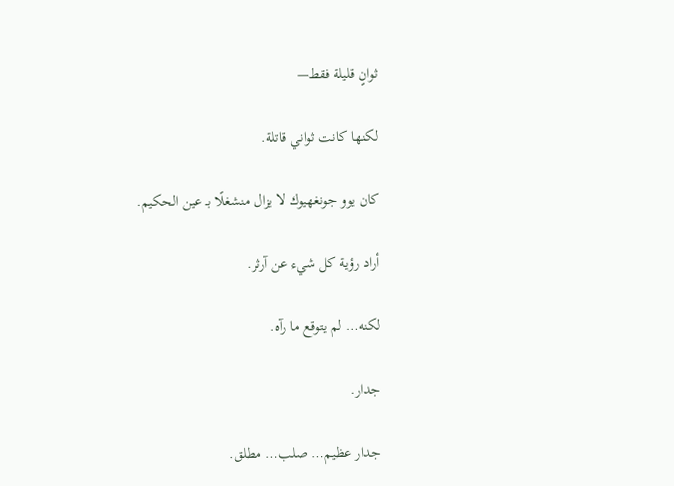ثوانٍ قليلة فقط—

لكنها كانت ثواني قاتلة.

كان يوو جونغهيوك لا يزال منشغلًا بـ عين الحكيم.

أراد رؤية كل شيء عن آرثر.

لكنه… لم يتوقع ما رآه.

جدار.

جدار عظيم… صلب… مطلق.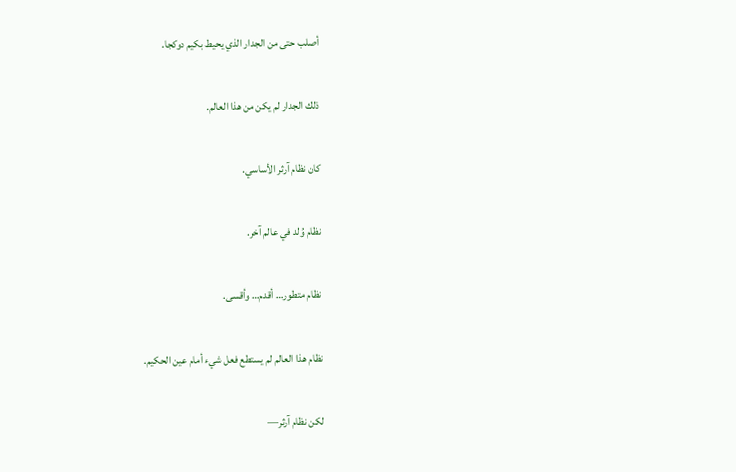أصلب حتى من الجدار الذي يحيط بكيم دوكجا.

ذلك الجدار لم يكن من هذا العالم.

كان نظام آرثر الأساسي.

نظام وُلد في عالم آخر.

نظام متطور… أقدم… وأقسى.

نظام هذا العالم لم يستطع فعل شيء أمام عين الحكيم.

لكن نظام آرثر—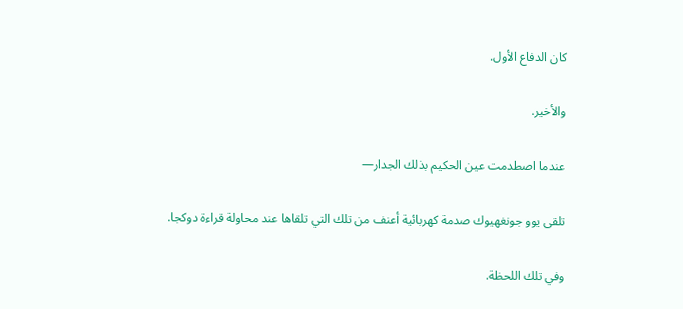كان الدفاع الأول.

والأخير.

عندما اصطدمت عين الحكيم بذلك الجدار—

تلقى يوو جونغهيوك صدمة كهربائية أعنف من تلك التي تلقاها عند محاولة قراءة دوكجا.

وفي تلك اللحظة.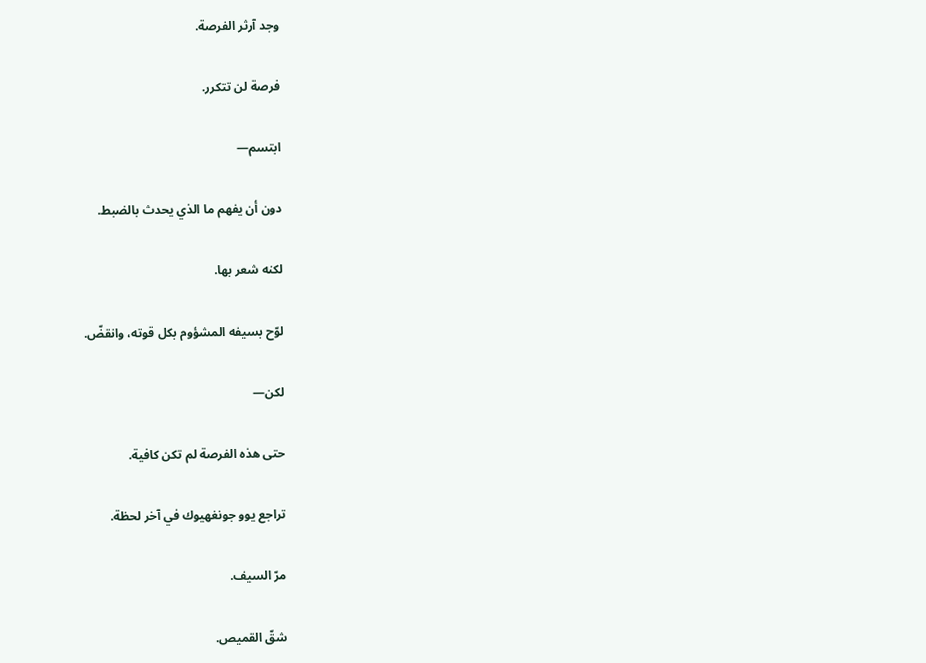وجد آرثر الفرصة.

فرصة لن تتكرر.

ابتسم—

دون أن يفهم ما الذي يحدث بالضبط.

لكنه شعر بها.

لوّح بسيفه المشؤوم بكل قوته، وانقضّ.

لكن—

حتى هذه الفرصة لم تكن كافية.

تراجع يوو جونغهيوك في آخر لحظة.

مرّ السيف.

شقّ القميص.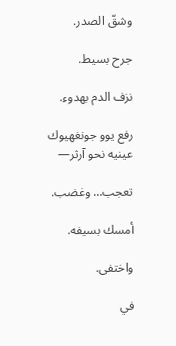وشقّ الصدر.

جرح بسيط.

نزف الدم بهدوء.

رفع يوو جونغهيوك عينيه نحو آرثر—

تعجب… وغضب.

أمسك بسيفه.

واختفى.

في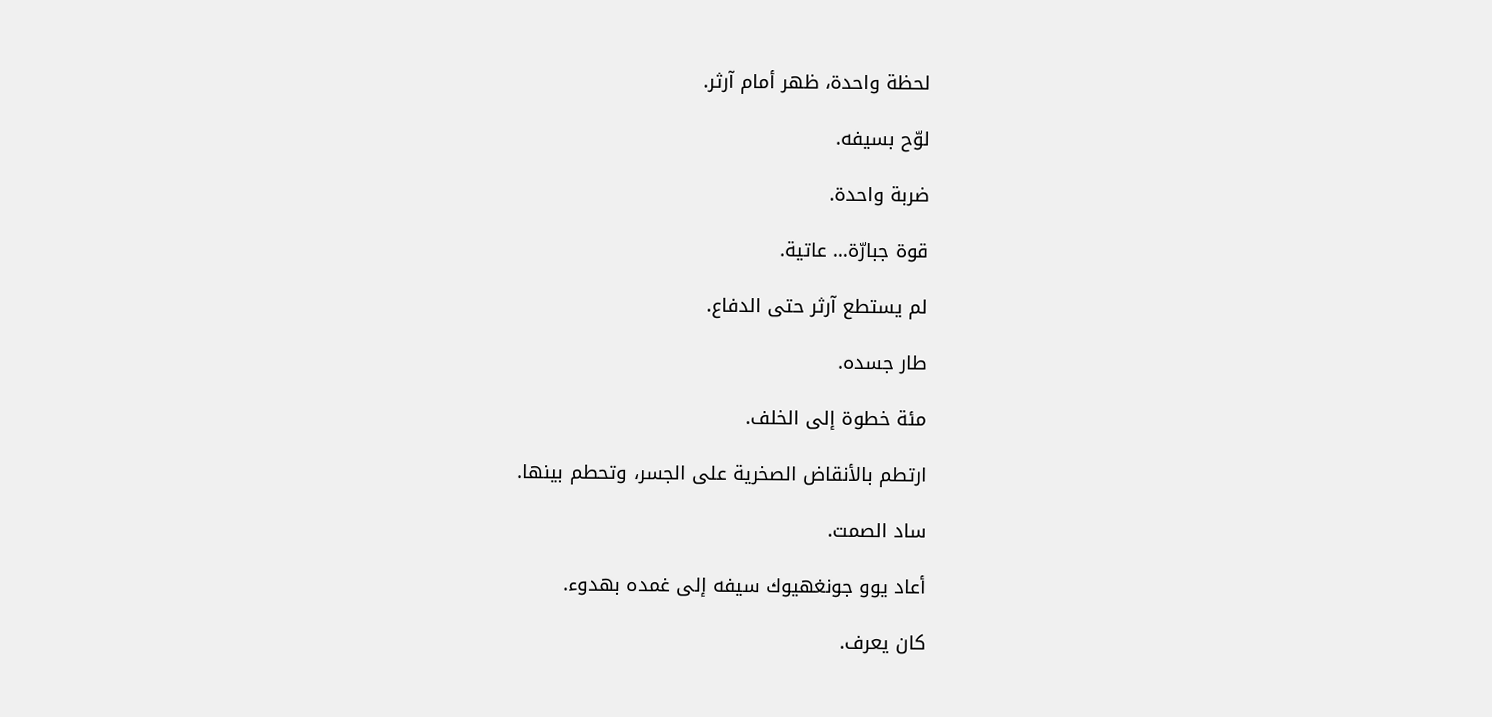لحظة واحدة، ظهر أمام آرثر.

لوّح بسيفه.

ضربة واحدة.

قوة جبارّة… عاتية.

لم يستطع آرثر حتى الدفاع.

طار جسده.

مئة خطوة إلى الخلف.

ارتطم بالأنقاض الصخرية على الجسر، وتحطم بينها.

ساد الصمت.

أعاد يوو جونغهيوك سيفه إلى غمده بهدوء.

كان يعرف.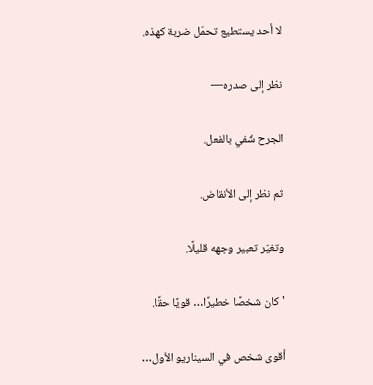لا أحد يستطيع تحمّل ضربة كهذه.

نظر إلى صدره—

الجرح شُفي بالفعل.

ثم نظر إلى الأنقاض.

وتغيّر تعبير وجهه قليلًا.

'كان شخصًا خطيرًا… قويًا حقًا.

أقوى شخص في السيناريو الأول…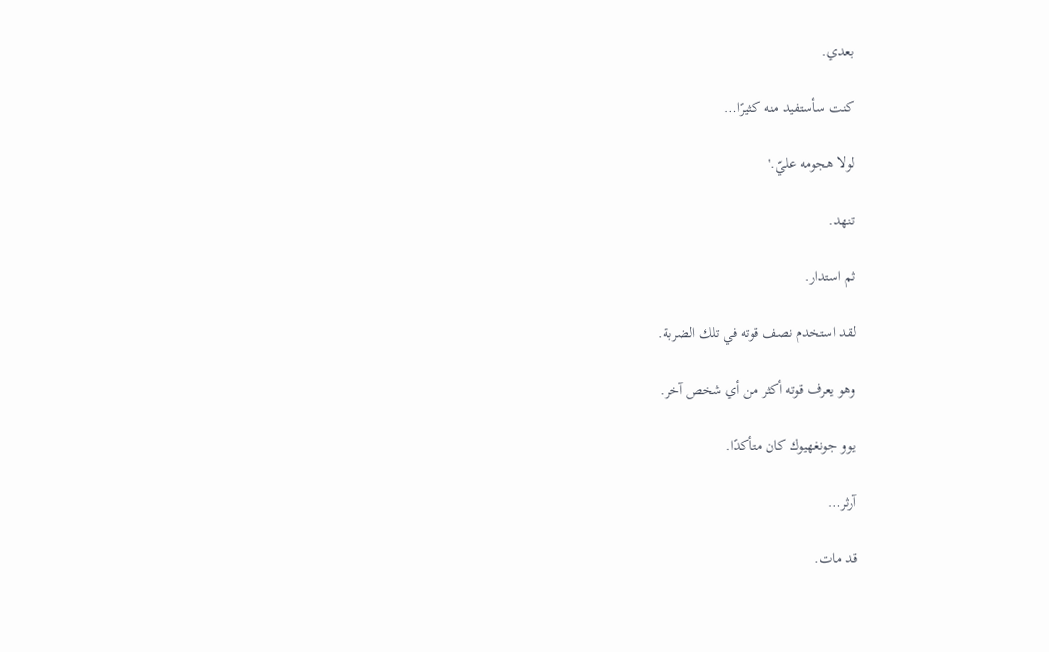بعدي.

كنت سأستفيد منه كثيرًا…

لولا هجومه عليّ.'

تنهد.

ثم استدار.

لقد استخدم نصف قوته في تلك الضربة.

وهو يعرف قوته أكثر من أي شخص آخر.

يوو جونغهيوك كان متأكدًا.

آرثر…

قد مات.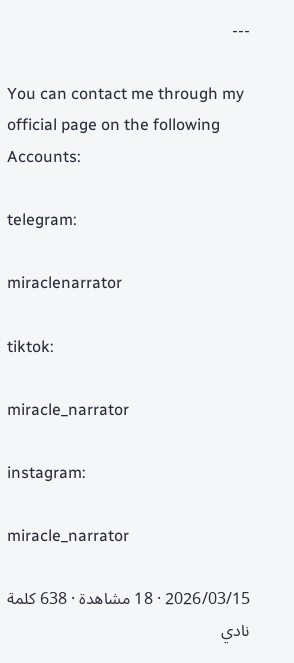---

You can contact me through my official page on the following Accounts:

telegram:

miraclenarrator

tiktok:

miracle_narrator

instagram:

miracle_narrator

2026/03/15 · 18 مشاهدة · 638 كلمة
نادي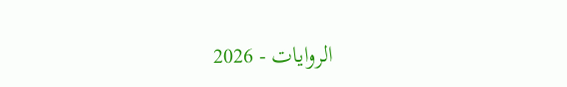الروايات - 2026